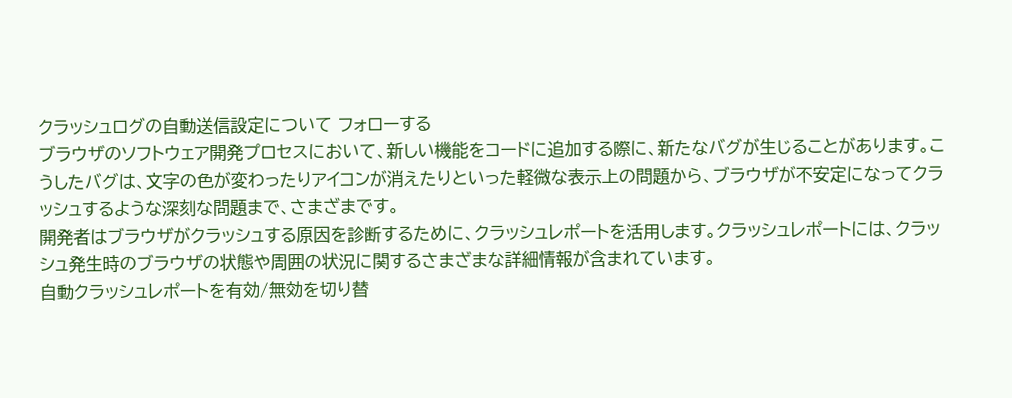クラッシュログの自動送信設定について フォローする
ブラウザのソフトウェア開発プロセスにおいて、新しい機能をコードに追加する際に、新たなバグが生じることがあります。こうしたバグは、文字の色が変わったりアイコンが消えたりといった軽微な表示上の問題から、ブラウザが不安定になってクラッシュするような深刻な問題まで、さまざまです。
開発者はブラウザがクラッシュする原因を診断するために、クラッシュレポートを活用します。クラッシュレポートには、クラッシュ発生時のブラウザの状態や周囲の状況に関するさまざまな詳細情報が含まれています。
自動クラッシュレポートを有効/無効を切り替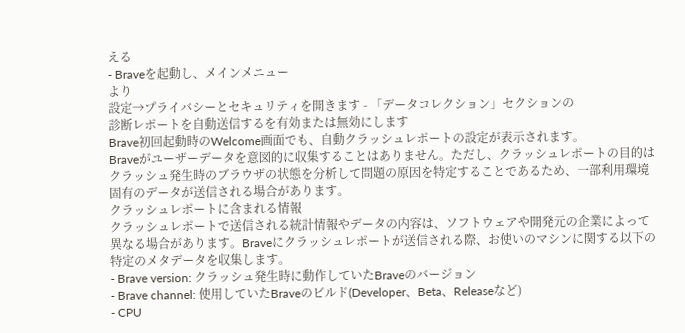える
- Braveを起動し、メインメニュー
より
設定→プライバシーとセキュリティを開きます - 「データコレクション」セクションの
診断レポートを自動送信するを有効または無効にします
Brave初回起動時のWelcome画面でも、自動クラッシュレポートの設定が表示されます。
Braveがユーザーデータを意図的に収集することはありません。ただし、クラッシュレポートの目的はクラッシュ発生時のブラウザの状態を分析して問題の原因を特定することであるため、一部利用環境固有のデータが送信される場合があります。
クラッシュレポートに含まれる情報
クラッシュレポートで送信される統計情報やデータの内容は、ソフトウェアや開発元の企業によって異なる場合があります。Braveにクラッシュレポートが送信される際、お使いのマシンに関する以下の特定のメタデータを収集します。
- Brave version: クラッシュ発生時に動作していたBraveのバージョン
- Brave channel: 使用していたBraveのビルド(Developer、Beta、Releaseなど)
- CPU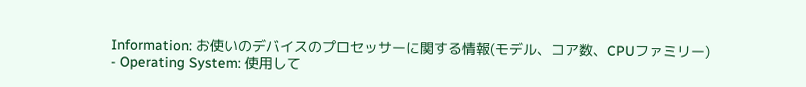Information: お使いのデバイスのプロセッサーに関する情報(モデル、コア数、CPUファミリー)
- Operating System: 使用して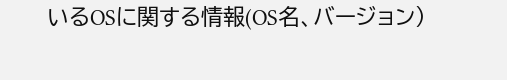いるOSに関する情報(OS名、バージョン)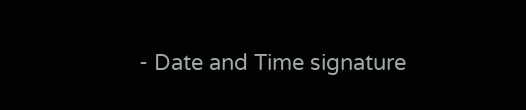- Date and Time signature